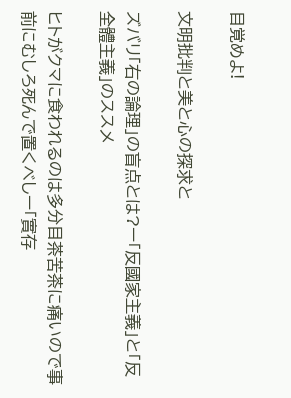目覚めよ!

文明批判と美と心の探求と

ズバリ「右の論理」の盲点とは?ー「反國家主義」と「反全體主義」のススメ

ヒトがクマに食われるのは多分目茶苦茶に痛いので事前にむしろ死んで置くべしー「實存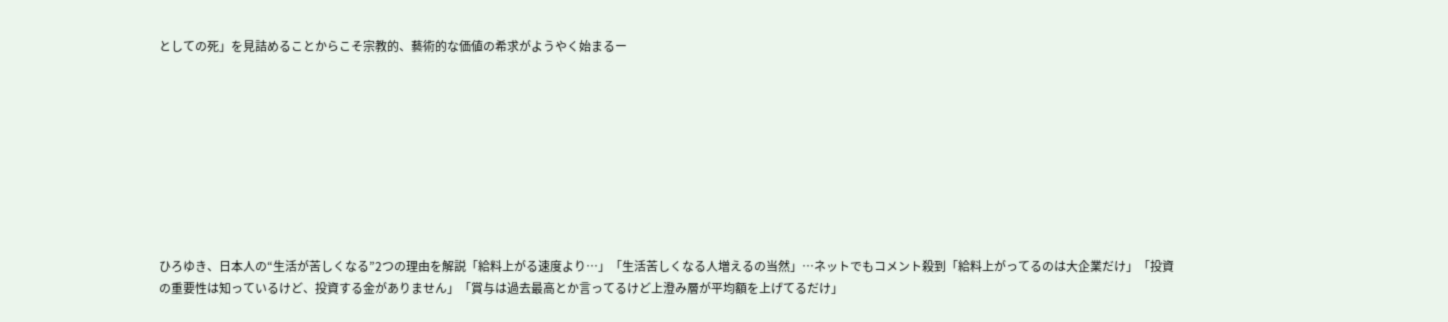としての死」を見詰めることからこそ宗教的、藝術的な価値の希求がようやく始まるー









ひろゆき、日本人の“生活が苦しくなる”2つの理由を解説「給料上がる速度より…」「生活苦しくなる人増えるの当然」…ネットでもコメント殺到「給料上がってるのは大企業だけ」「投資の重要性は知っているけど、投資する金がありません」「賞与は過去最高とか言ってるけど上澄み層が平均額を上げてるだけ」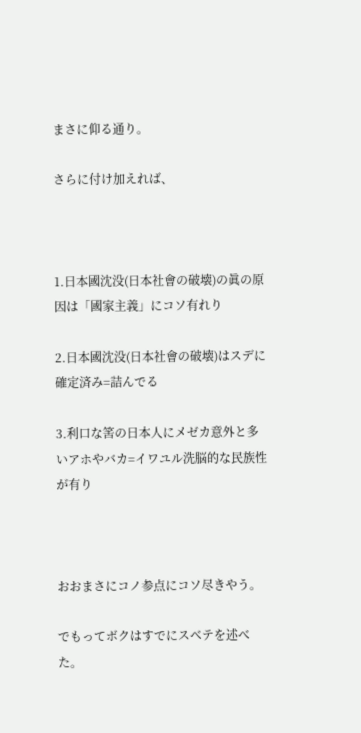まさに仰る通り。

さらに付け加えれば、



1.日本國沈没(日本社會の破壊)の眞の原因は「國家主義」にコソ有れり

2.日本國沈没(日本社會の破壊)はスデに確定済み=詰んでる

3.利口な筈の日本人にメゼカ意外と多いアホやバカ=イワユル洗脳的な民族性が有り



おおまさにコノ参点にコソ尽きやう。

でもってボクはすでにスベテを述べた。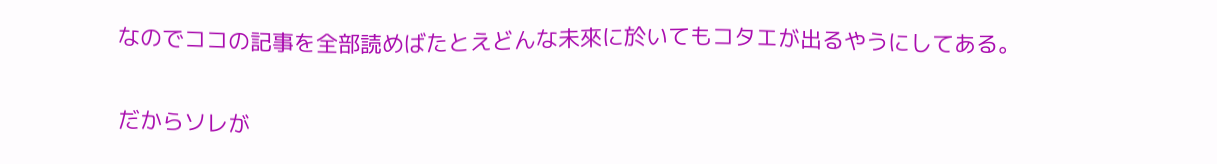なのでココの記事を全部読めばたとえどんな未來に於いてもコタエが出るやうにしてある。

だからソレが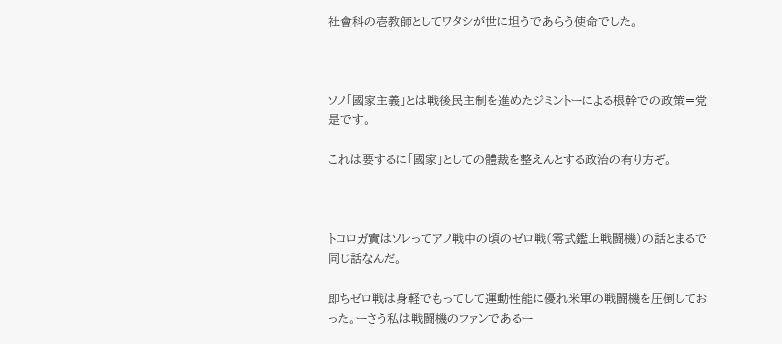社會科の壱教師としてワタシが世に坦うであらう使命でした。



ソノ「國家主義」とは戦後民主制を進めたジミントーによる根幹での政策=党是です。

これは要するに「國家」としての體裁を整えんとする政治の有り方ぞ。



トコロガ實はソレってアノ戦中の頃のゼロ戦(零式鑑上戦闘機)の話とまるで同じ話なんだ。

即ちゼロ戦は身軽でもってして運動性能に優れ米軍の戦闘機を圧倒しておった。ーさう私は戦闘機のファンであるー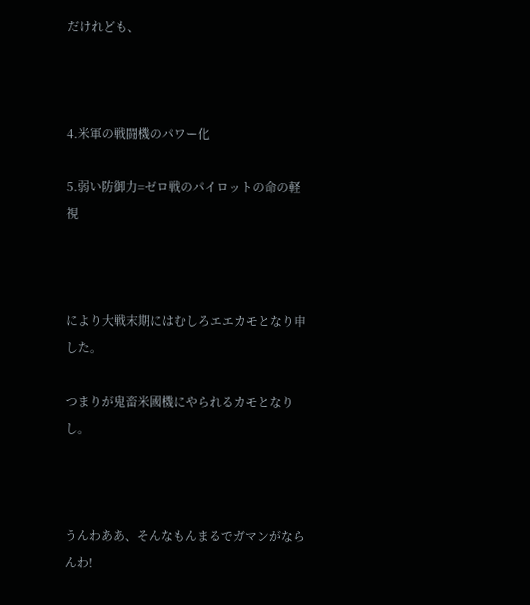だけれども、



4.米軍の戦闘機のパワー化

5.弱い防御力=ゼロ戦のパイロットの命の軽視



により大戦末期にはむしろエエカモとなり申した。

つまりが鬼畜米國機にやられるカモとなりし。



うんわああ、そんなもんまるでガマンがならんわ!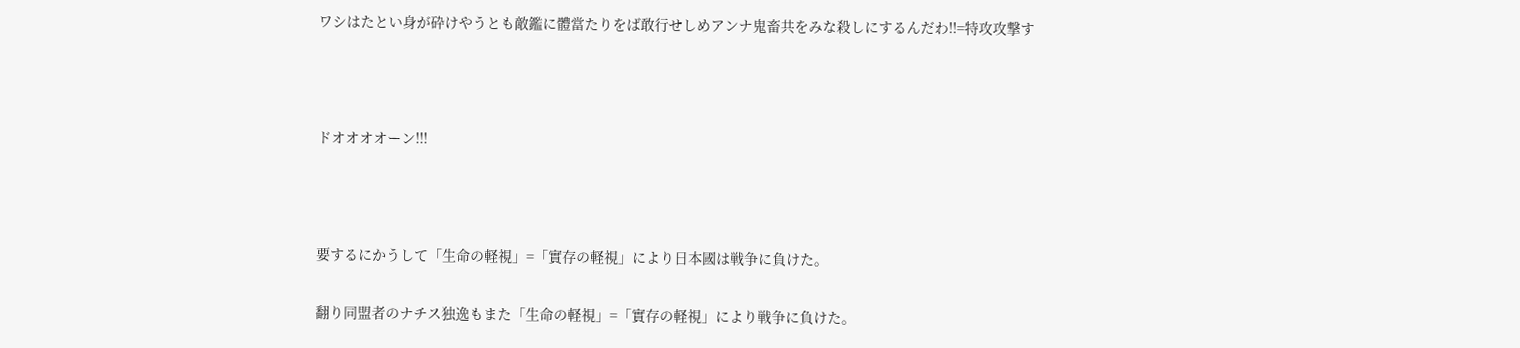ワシはたとい身が砕けやうとも敵鑑に體當たりをば敢行せしめアンナ鬼畜共をみな殺しにするんだわ!!=特攻攻撃す



ドオオオオーン!!!



要するにかうして「生命の軽視」=「實存の軽視」により日本國は戦争に負けた。

翻り同盟者のナチス独逸もまた「生命の軽視」=「實存の軽視」により戦争に負けた。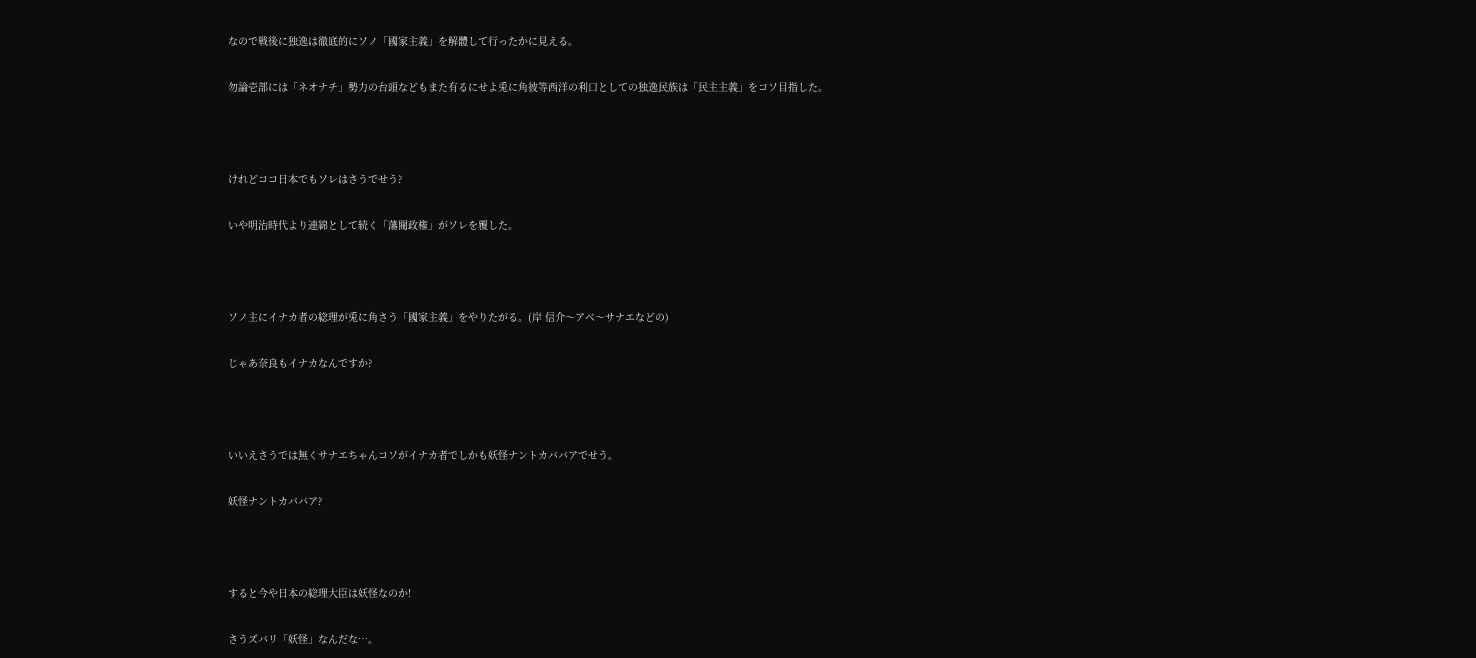なので戦後に独逸は徹底的にソノ「國家主義」を解體して行ったかに見える。

勿論壱部には「ネオナチ」勢力の台頭などもまた有るにせよ兎に角彼等西洋の利口としての独逸民族は「民主主義」をコソ目指した。



けれどココ日本でもソレはさうでせう?

いや明治時代より連綿として続く「藩閥政権」がソレを覆した。



ソノ主にイナカ者の総理が兎に角さう「國家主義」をやりたがる。(岸 信介〜アベ〜サナエなどの)

じゃあ奈良もイナカなんですか?



いいえさうでは無くサナエちゃんコソがイナカ者でしかも妖怪ナントカババアでせう。

妖怪ナントカババア?



すると今や日本の総理大臣は妖怪なのか!

さうズバリ「妖怪」なんだな…。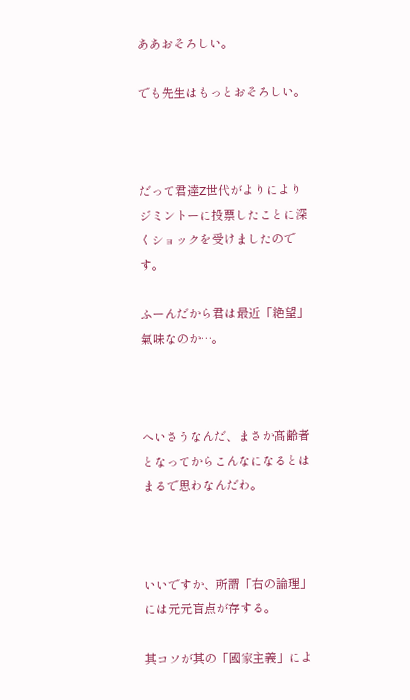ああおそろしい。

でも先生はもっとおそろしい。



だって君達Z世代がよりによりジミントーに投票したことに深くショックを受けましたのです。

ふーんだから君は最近「絶望」氣味なのか…。



へいさうなんだ、まさか髙齢者となってからこんなになるとはまるで思わなんだわ。



いいですか、所謂「右の論理」には元元盲点が存する。

其コソが其の「國家主義」によ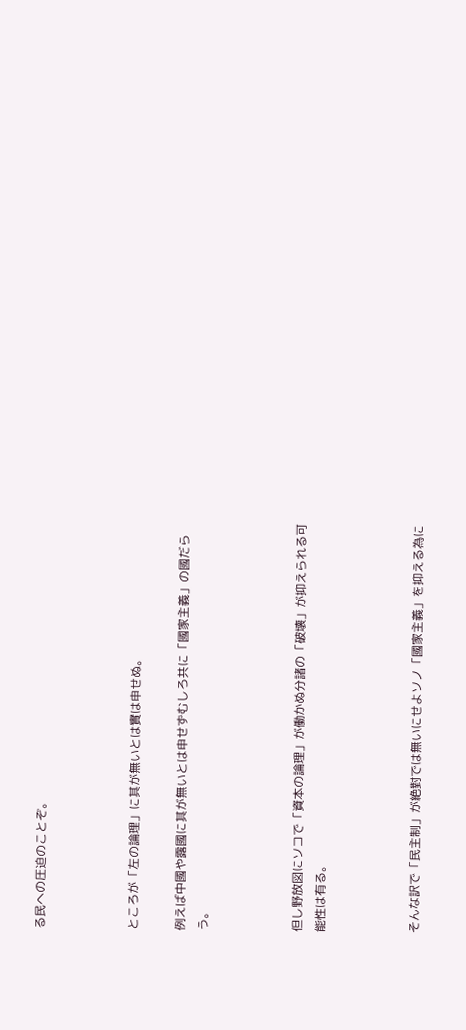る民への圧迫のことぞ。



ところが「左の論理」に其が無いとは實は申せぬ。

例えば中國や露國に其が無いとは申せずむしろ共に「國家主義」の國だらう。



但し野放図にソコで「資本の論理」が働かぬ分諸の「破壊」が抑えられる可能性は有る。



そんな訳で「民主制」が絶對では無いにせよソノ「國家主義」を抑える為に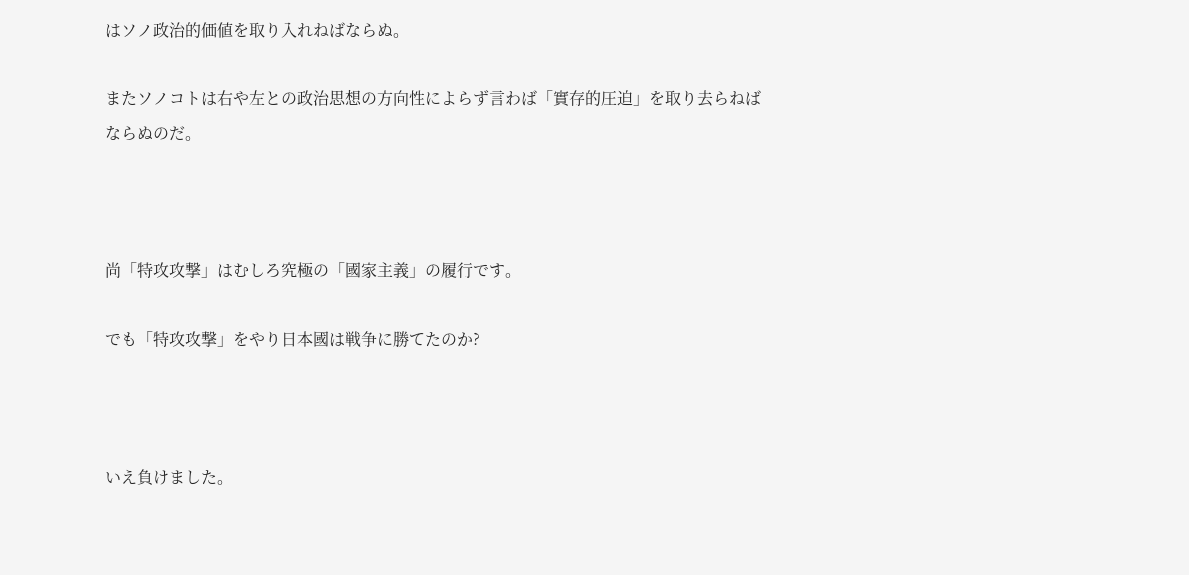はソノ政治的価値を取り入れねばならぬ。

またソノコトは右や左との政治思想の方向性によらず言わば「實存的圧迫」を取り去らねばならぬのだ。



尚「特攻攻撃」はむしろ究極の「國家主義」の履行です。

でも「特攻攻撃」をやり日本國は戦争に勝てたのか?



いえ負けました。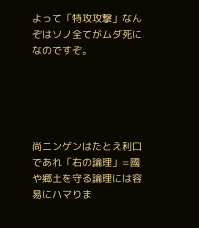よって「特攻攻撃」なんぞはソノ全てがムダ死になのですぞ。





尚ニンゲンはたとえ利口であれ「右の論理」=國や郷土を守る論理には容易にハマりま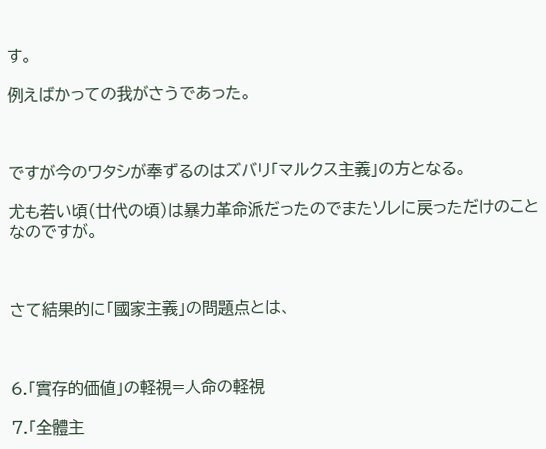す。

例えばかっての我がさうであった。



ですが今のワタシが奉ずるのはズバリ「マルクス主義」の方となる。

尤も若い頃(廿代の頃)は暴力革命派だったのでまたソレに戻っただけのことなのですが。



さて結果的に「國家主義」の問題点とは、



6.「實存的価値」の軽視=人命の軽視

7.「全體主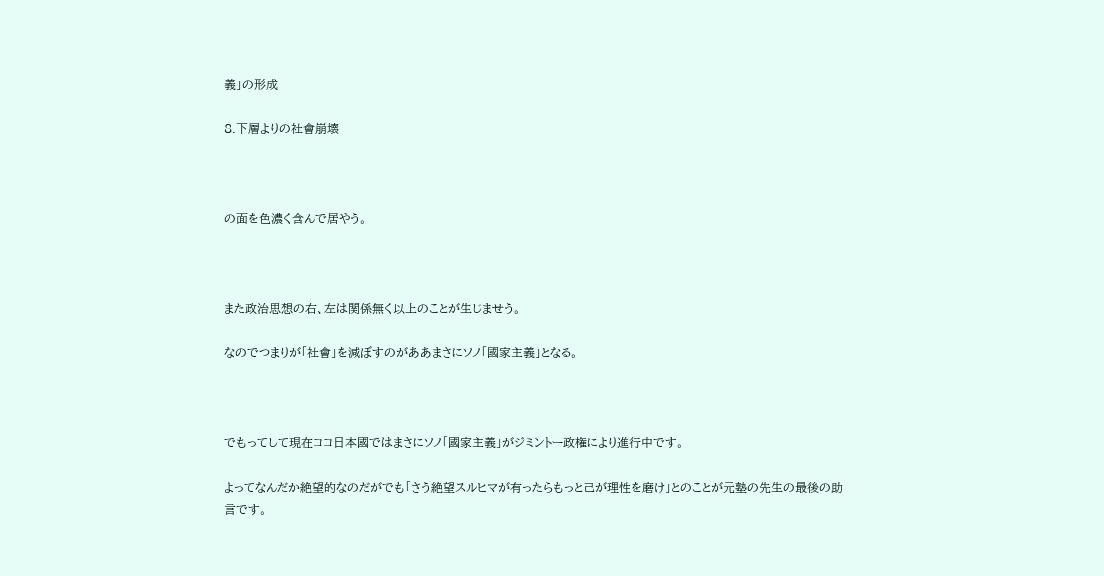義」の形成

8.下層よりの社會崩壊



の面を色濃く含んで居やう。



また政治思想の右、左は関係無く以上のことが生じませう。

なのでつまりが「社會」を減ぼすのがああまさにソノ「國家主義」となる。



でもってして現在ココ日本國ではまさにソノ「國家主義」がジミントー政権により進行中です。

よってなんだか絶望的なのだがでも「さう絶望スルヒマが有ったらもっと己が理性を磨け」とのことが元塾の先生の最後の助言です。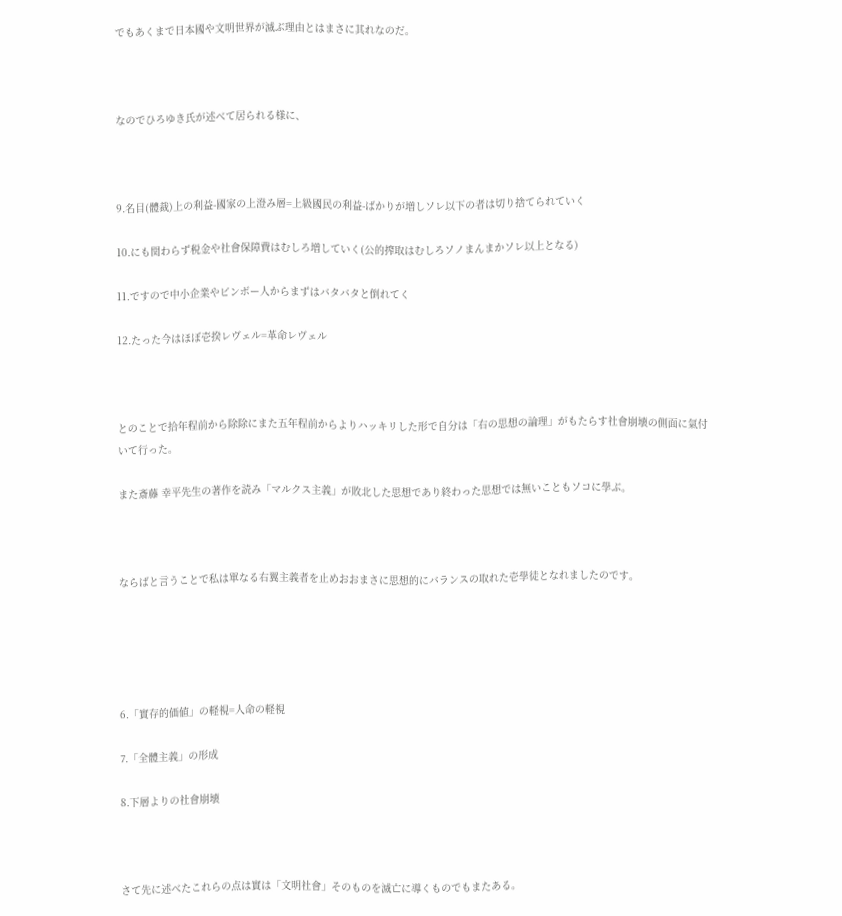でもあくまで日本國や文明世界が滅ぶ理由とはまさに其れなのだ。



なのでひろゆき氏が述べて居られる様に、



9.名目(體裁)上の利益-國家の上澄み層=上級國民の利益-ばかりが増しソレ以下の者は切り捨てられていく

10.にも関わらず税金や社會保障費はむしろ増していく(公的搾取はむしろソノまんまかソレ以上となる)

11.ですので中小企業やビンボー人からまずはバタバタと倒れてく

12.たった今はほぼ壱揆レヴェル=革命レヴェル



とのことで拾年程前から除除にまた五年程前からよりハッキリした形で自分は「右の思想の論理」がもたらす社會崩壊の側面に氣付いて行った。

また斎藤 幸平先生の著作を読み「マルクス主義」が敗北した思想であり終わった思想では無いこともソコに學ぶ。



ならばと言うことで私は單なる右翼主義者を止めおおまさに思想的にバランスの取れた壱學徒となれましたのです。





6.「實存的価値」の軽視=人命の軽視

7.「全體主義」の形成

8.下層よりの社會崩壊



さて先に述べたこれらの点は實は「文明社會」そのものを滅亡に導くものでもまたある。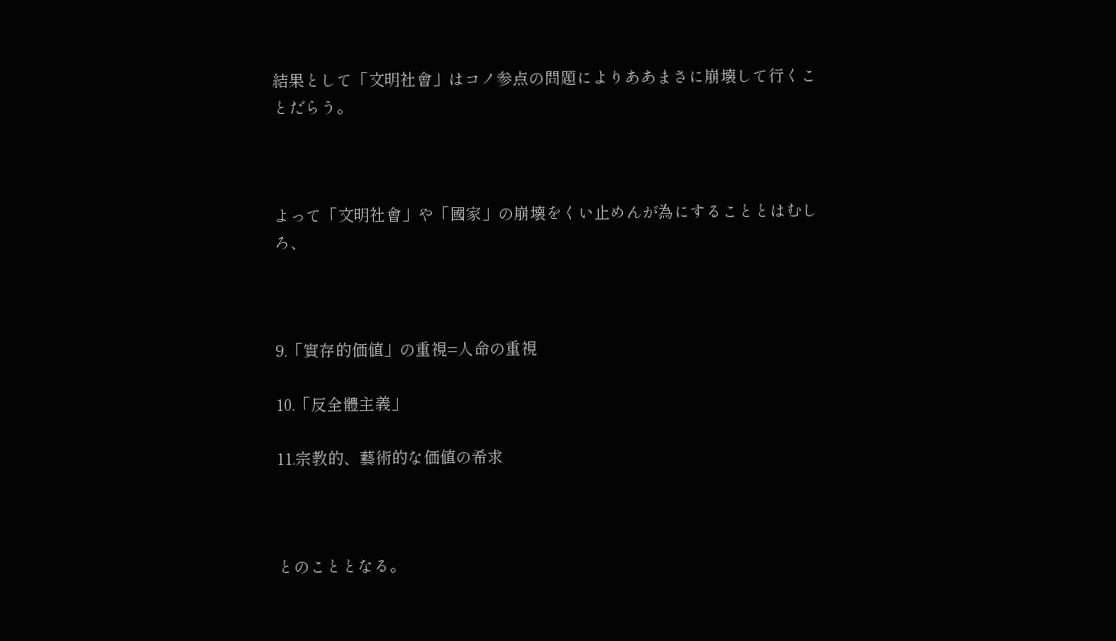結果として「文明社會」はコノ参点の問題によりああまさに崩壊して行くことだらう。



よって「文明社會」や「國家」の崩壊をくい止めんが為にすることとはむしろ、



9.「實存的価値」の重視=人命の重視

10.「反全體主義」

11.宗教的、藝術的な価値の希求



とのこととなる。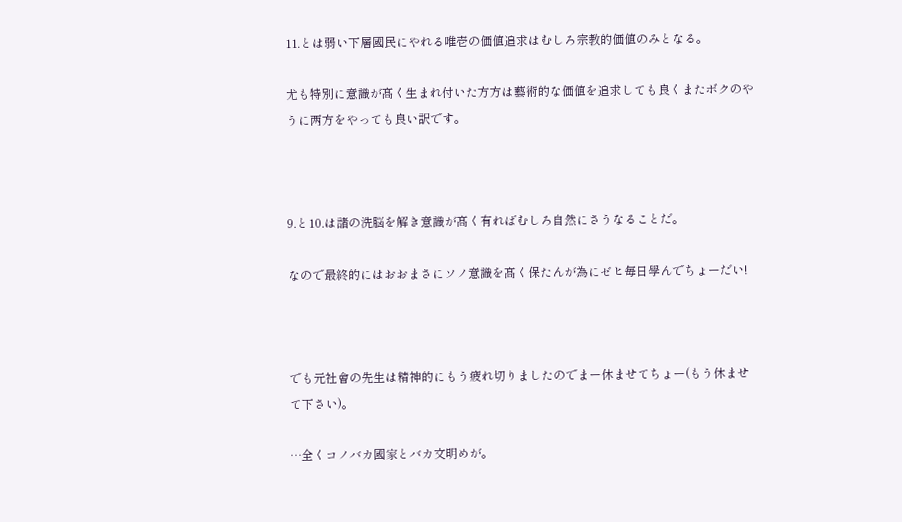11.とは弱い下層國民にやれる唯壱の価値追求はむしろ宗教的価値のみとなる。

尤も特別に意識が髙く生まれ付いた方方は藝術的な価値を追求しても良くまたボクのやうに两方をやっても良い訳です。



9.と10.は諸の洗脳を解き意識が髙く有ればむしろ自然にさうなることだ。

なので最終的にはおおまさにソノ意識を髙く保たんが為にゼヒ毎日學んでちょーだい!



でも元社會の先生は精神的にもう疲れ切りましたのでまー休ませてちょー(もう休ませて下さい)。

…全くコノバカ國家とバカ文明めが。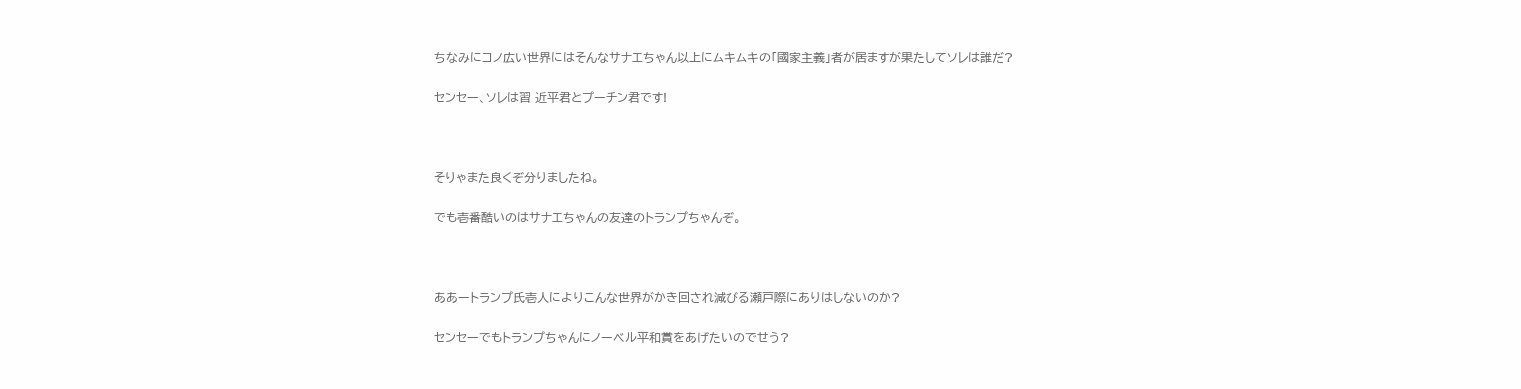ちなみにコノ広い世界にはそんなサナエちゃん以上にムキムキの「國家主義」者が居ますが果たしてソレは誰だ?

センセー、ソレは習 近平君とプーチン君です!



そりゃまた良くぞ分りましたね。

でも壱番酷いのはサナエちゃんの友達のトランプちゃんぞ。



ああートランプ氏壱人によりこんな世界がかき回され減びる瀬戸際にありはしないのか?

センセーでもトランプちゃんにノーベル平和賞をあげたいのでせう?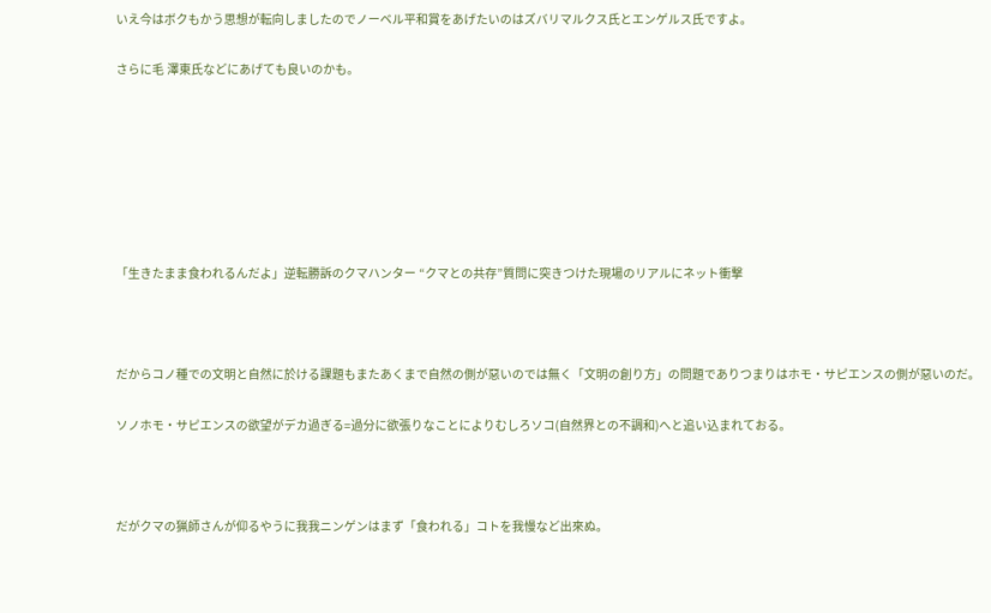いえ今はボクもかう思想が転向しましたのでノーベル平和賞をあげたいのはズバリマルクス氏とエンゲルス氏ですよ。

さらに毛 澤東氏などにあげても良いのかも。







「生きたまま食われるんだよ」逆転勝訴のクマハンター “クマとの共存”質問に突きつけた現場のリアルにネット衝撃



だからコノ種での文明と自然に於ける課題もまたあくまで自然の側が惡いのでは無く「文明の創り方」の問題でありつまりはホモ・サピエンスの側が惡いのだ。

ソノホモ・サピエンスの欲望がデカ過ぎる=過分に欲張りなことによりむしろソコ(自然界との不調和)へと追い込まれておる。



だがクマの猟師さんが仰るやうに我我ニンゲンはまず「食われる」コトを我慢など出來ぬ。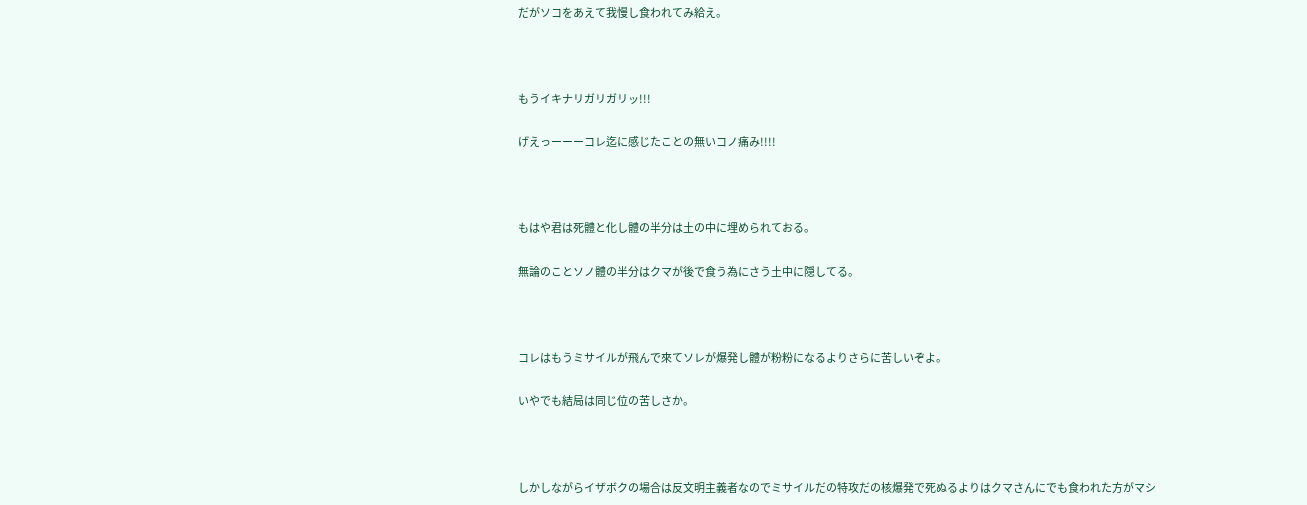だがソコをあえて我慢し食われてみ給え。



もうイキナリガリガリッ!!!

げえっーーーコレ迄に感じたことの無いコノ痛み!!!!



もはや君は死體と化し體の半分は土の中に埋められておる。

無論のことソノ體の半分はクマが後で食う為にさう土中に隠してる。



コレはもうミサイルが飛んで來てソレが爆発し體が粉粉になるよりさらに苦しいぞよ。

いやでも結局は同じ位の苦しさか。



しかしながらイザボクの場合は反文明主義者なのでミサイルだの特攻だの核爆発で死ぬるよりはクマさんにでも食われた方がマシ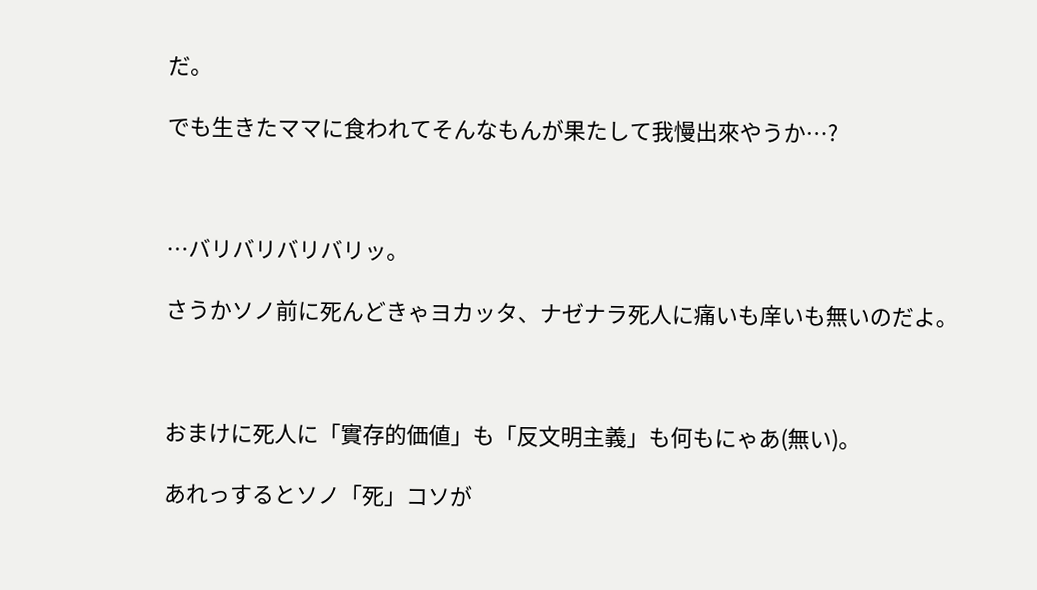だ。

でも生きたママに食われてそんなもんが果たして我慢出來やうか…?



…バリバリバリバリッ。

さうかソノ前に死んどきゃヨカッタ、ナゼナラ死人に痛いも庠いも無いのだよ。



おまけに死人に「實存的価値」も「反文明主義」も何もにゃあ(無い)。

あれっするとソノ「死」コソが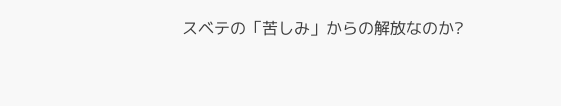スベテの「苦しみ」からの解放なのか?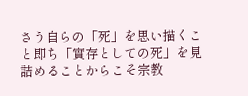さう自らの「死」を思い描くこと即ち「實存としての死」を見詰めることからこそ宗教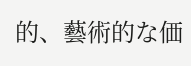的、藝術的な価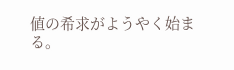値の希求がようやく始まる。